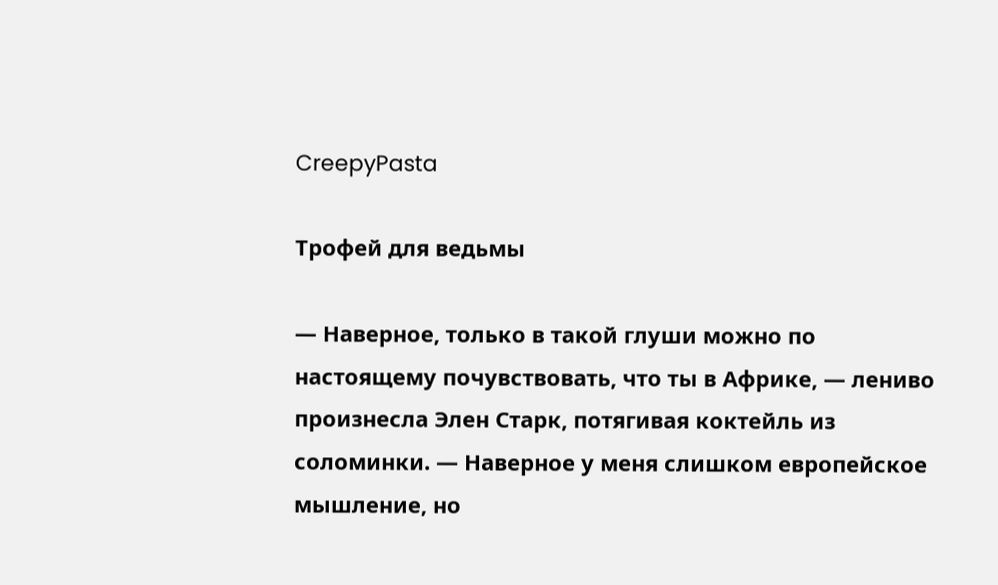CreepyPasta

Трофей для ведьмы

— Наверное, только в такой глуши можно по настоящему почувствовать, что ты в Африке, — лениво произнесла Элен Старк, потягивая коктейль из соломинки. — Наверное у меня слишком европейское мышление, но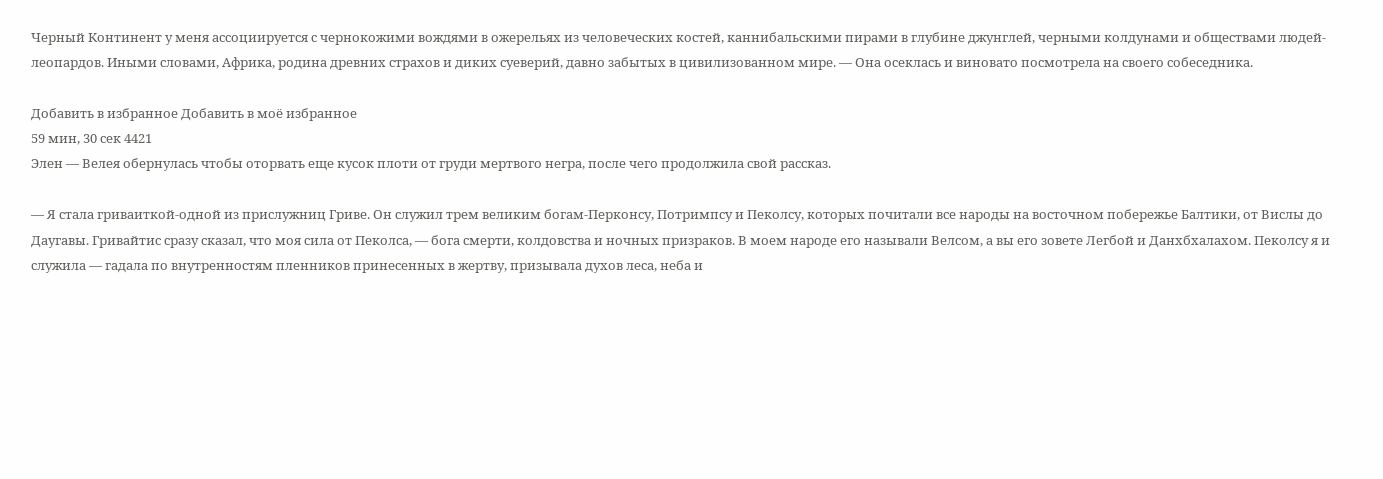Черный Континент у меня ассоциируется с чернокожими вождями в ожерельях из человеческих костей, каннибальскими пирами в глубине джунглей, черными колдунами и обществами людей-леопардов. Иными словами, Африка, родина древних страхов и диких суеверий, давно забытых в цивилизованном мире. — Она осеклась и виновато посмотрела на своего собеседника.

Добавить в избранное Добавить в моё избранное
59 мин, 30 сек 4421
Элен — Велея обернулась чтобы оторвать еще кусок плоти от груди мертвого негра, после чего продолжила свой рассказ.

— Я стала гриваиткой-одной из прислужниц Гриве. Он служил трем великим богам-Перконсу, Потримпсу и Пеколсу, которых почитали все народы на восточном побережье Балтики, от Вислы до Даугавы. Гривайтис сразу сказал, что моя сила от Пеколса, — бога смерти, колдовства и ночных призраков. В моем народе его называли Велсом, а вы его зовете Легбой и Данхбхалахом. Пеколсу я и служила — гадала по внутренностям пленников принесенных в жертву, призывала духов леса, неба и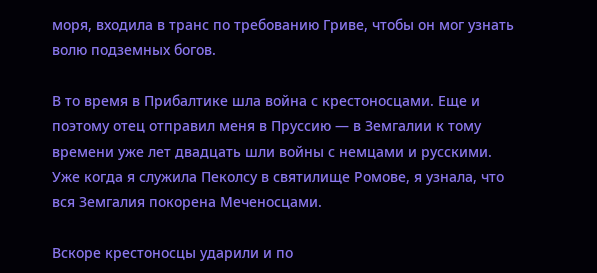моря, входила в транс по требованию Гриве, чтобы он мог узнать волю подземных богов.

В то время в Прибалтике шла война с крестоносцами. Еще и поэтому отец отправил меня в Пруссию — в Земгалии к тому времени уже лет двадцать шли войны с немцами и русскими. Уже когда я служила Пеколсу в святилище Ромове, я узнала, что вся Земгалия покорена Меченосцами.

Вскоре крестоносцы ударили и по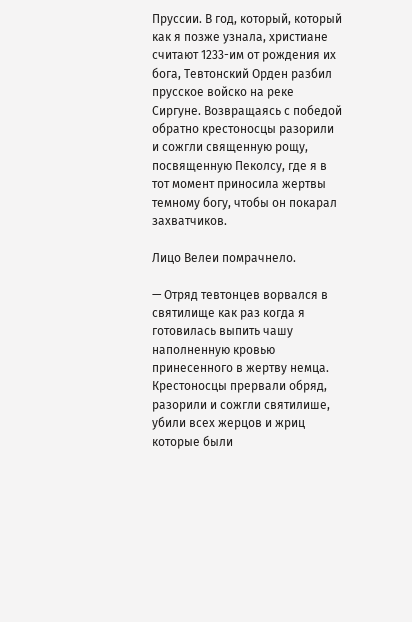Пруссии. В год, который, который как я позже узнала, христиане считают 1233-им от рождения их бога, Тевтонский Орден разбил прусское войско на реке Сиргуне. Возвращаясь с победой обратно крестоносцы разорили и сожгли священную рощу, посвященную Пеколсу, где я в тот момент приносила жертвы темному богу, чтобы он покарал захватчиков.

Лицо Велеи помрачнело.

— Отряд тевтонцев ворвался в святилище как раз когда я готовилась выпить чашу наполненную кровью принесенного в жертву немца. Крестоносцы прервали обряд, разорили и сожгли святилише, убили всех жерцов и жриц которые были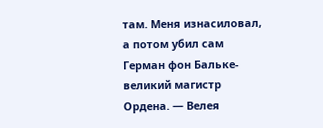там. Меня изнасиловал, а потом убил сам Герман фон Бальке-великий магистр Ордена. — Велея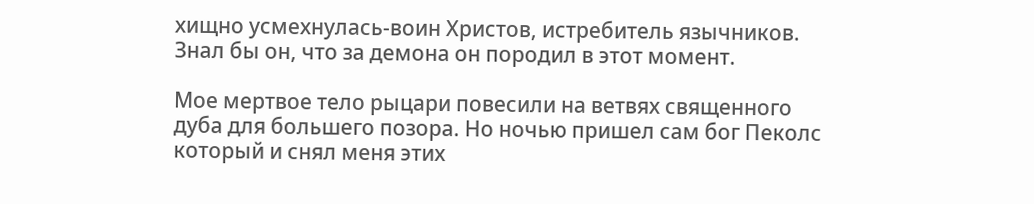хищно усмехнулась-воин Христов, истребитель язычников. Знал бы он, что за демона он породил в этот момент.

Мое мертвое тело рыцари повесили на ветвях священного дуба для большего позора. Но ночью пришел сам бог Пеколс который и снял меня этих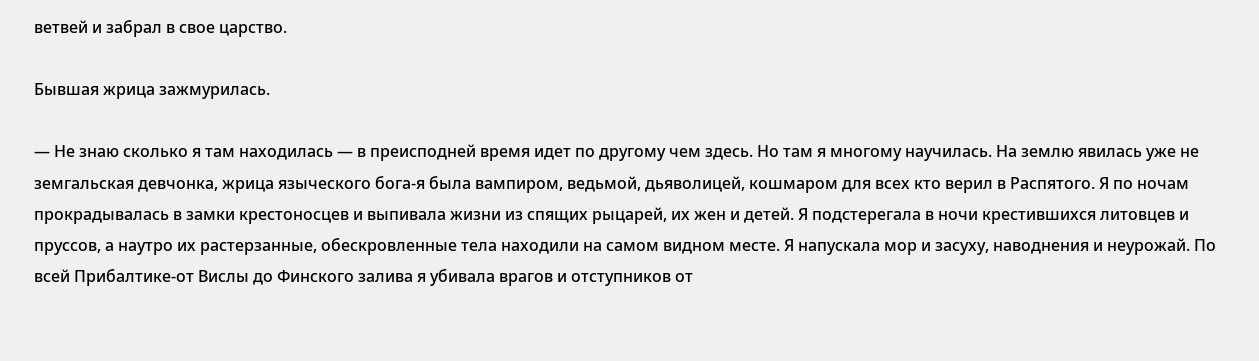ветвей и забрал в свое царство.

Бывшая жрица зажмурилась.

— Не знаю сколько я там находилась — в преисподней время идет по другому чем здесь. Но там я многому научилась. На землю явилась уже не земгальская девчонка, жрица языческого бога-я была вампиром, ведьмой, дьяволицей, кошмаром для всех кто верил в Распятого. Я по ночам прокрадывалась в замки крестоносцев и выпивала жизни из спящих рыцарей, их жен и детей. Я подстерегала в ночи крестившихся литовцев и пруссов, а наутро их растерзанные, обескровленные тела находили на самом видном месте. Я напускала мор и засуху, наводнения и неурожай. По всей Прибалтике-от Вислы до Финского залива я убивала врагов и отступников от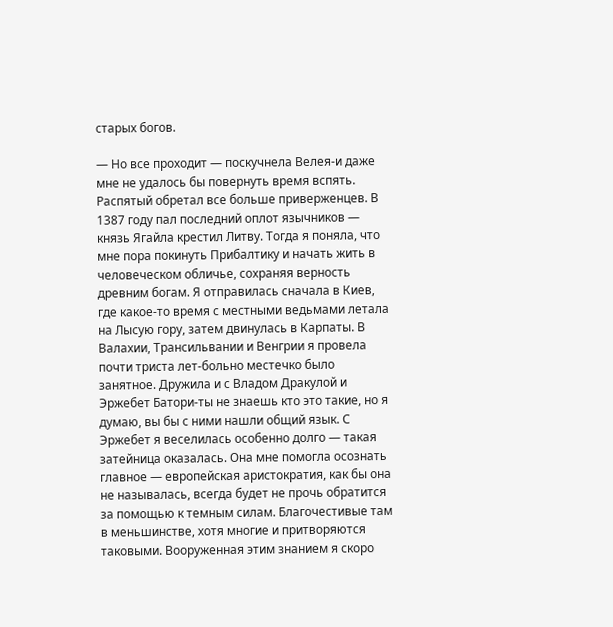старых богов.

— Но все проходит — поскучнела Велея-и даже мне не удалось бы повернуть время вспять. Распятый обретал все больше приверженцев. В 1387 году пал последний оплот язычников — князь Ягайла крестил Литву. Тогда я поняла, что мне пора покинуть Прибалтику и начать жить в человеческом обличье, сохраняя верность древним богам. Я отправилась сначала в Киев, где какое-то время с местными ведьмами летала на Лысую гору, затем двинулась в Карпаты. В Валахии, Трансильвании и Венгрии я провела почти триста лет-больно местечко было занятное. Дружила и с Владом Дракулой и Эржебет Батори-ты не знаешь кто это такие, но я думаю, вы бы с ними нашли общий язык. С Эржебет я веселилась особенно долго — такая затейница оказалась. Она мне помогла осознать главное — европейская аристократия, как бы она не называлась, всегда будет не прочь обратится за помощью к темным силам. Благочестивые там в меньшинстве, хотя многие и притворяются таковыми. Вооруженная этим знанием я скоро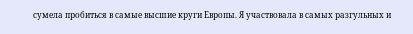сумела пробиться в самые высшие круги Европы. Я участвовала в самых разгульных и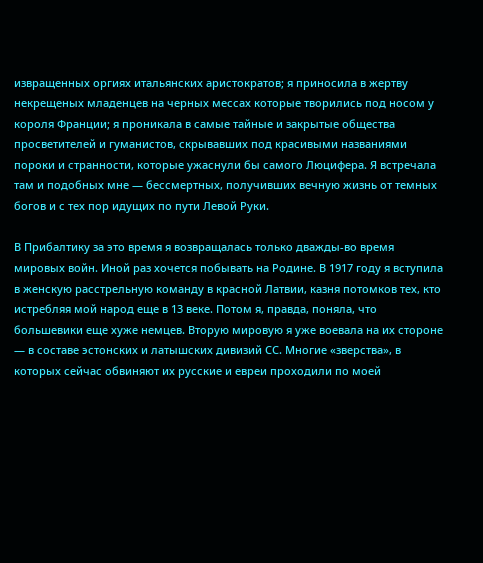извращенных оргиях итальянских аристократов; я приносила в жертву некрещеных младенцев на черных мессах которые творились под носом у короля Франции; я проникала в самые тайные и закрытые общества просветителей и гуманистов, скрывавших под красивыми названиями пороки и странности, которые ужаснули бы самого Люцифера. Я встречала там и подобных мне — бессмертных, получивших вечную жизнь от темных богов и с тех пор идущих по пути Левой Руки.

В Прибалтику за это время я возвращалась только дважды-во время мировых войн. Иной раз хочется побывать на Родине. В 1917 году я вступила в женскую расстрельную команду в красной Латвии, казня потомков тех, кто истребляя мой народ еще в 13 веке. Потом я, правда, поняла, что большевики еще хуже немцев. Вторую мировую я уже воевала на их стороне — в составе эстонских и латышских дивизий СС. Многие «зверства», в которых сейчас обвиняют их русские и евреи проходили по моей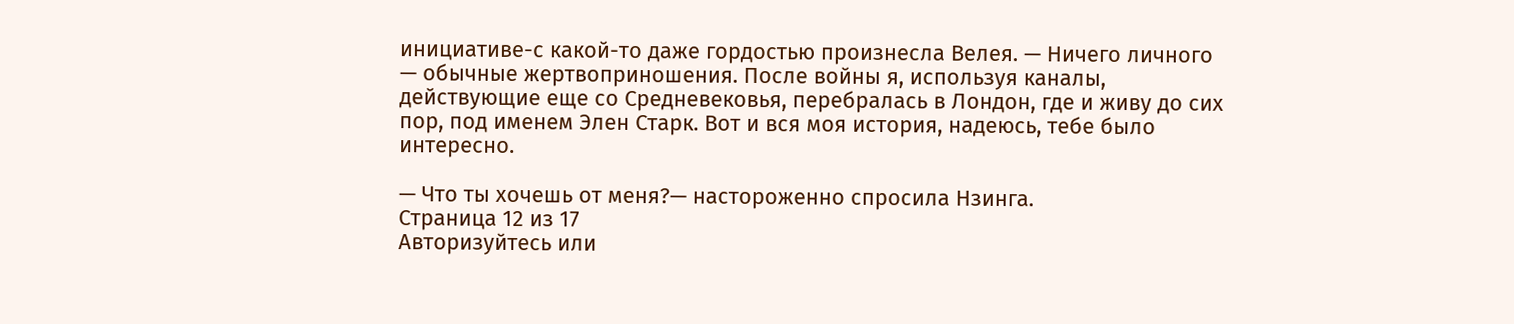инициативе-с какой-то даже гордостью произнесла Велея. — Ничего личного — обычные жертвоприношения. После войны я, используя каналы, действующие еще со Средневековья, перебралась в Лондон, где и живу до сих пор, под именем Элен Старк. Вот и вся моя история, надеюсь, тебе было интересно.

— Что ты хочешь от меня?— настороженно спросила Нзинга.
Страница 12 из 17
Авторизуйтесь или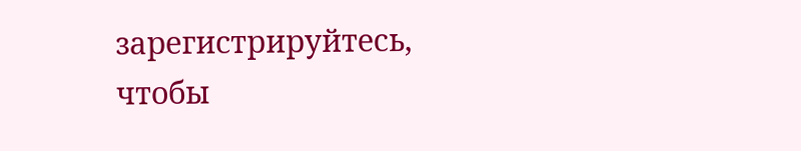зарегистрируйтесь, чтобы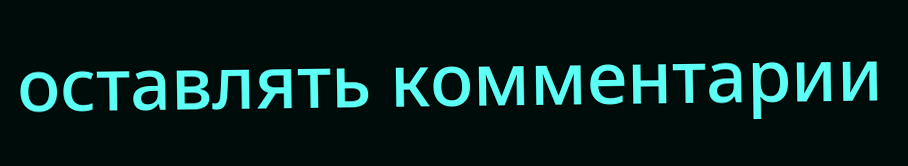оставлять комментарии